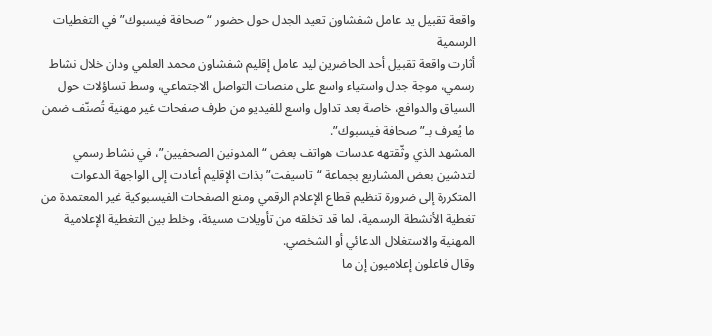واقعة تقبيل يد عامل شفشاون تعيد الجدل حول حضور “صحافة فيسبوك” في التغطيات الرسمية
أثارت واقعة تقبيل أحد الحاضرين ليد عامل إقليم شفشاون محمد العلمي ودان خلال نشاط رسمي، موجة جدل واستياء واسع على منصات التواصل الاجتماعي، وسط تساؤلات حول السياق والدوافع، خاصة بعد تداول واسع للفيديو من طرف صفحات غير مهنية تُصنّف ضمن ما يُعرف بـ”صحافة فيسبوك”.
المشهد الذي وثّقتهه عدسات هواتف بعض “المدونين الصحفيين”، في نشاط رسمي لتدشين بعض المشاريع بجماعة “تاسيفت” بذات الإقليم أعادت إلى الواجهة الدعوات المتكررة إلى ضرورة تنظيم قطاع الإعلام الرقمي ومنع الصفحات الفيسبوكية غير المعتمدة من تغطية الأنشطة الرسمية، لما قد تخلقه من تأويلات مسيئة، وخلط بين التغطية الإعلامية المهنية والاستغلال الدعائي أو الشخصي.
وقال فاعلون إعلاميون إن ما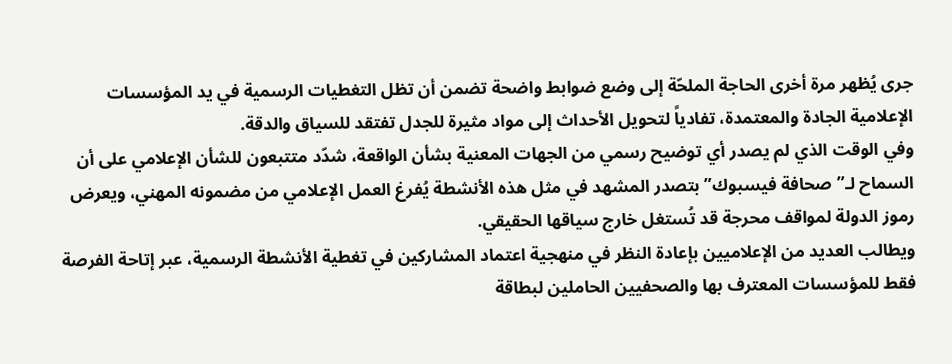جرى يُظهر مرة أخرى الحاجة الملحّة إلى وضع ضوابط واضحة تضمن أن تظل التغطيات الرسمية في يد المؤسسات الإعلامية الجادة والمعتمدة، تفادياً لتحويل الأحداث إلى مواد مثيرة للجدل تفتقد للسياق والدقة.
وفي الوقت الذي لم يصدر أي توضيح رسمي من الجهات المعنية بشأن الواقعة، شدّد متتبعون للشأن الإعلامي على أن السماح لـ”صحافة فيسبوك” بتصدر المشهد في مثل هذه الأنشطة يُفرغ العمل الإعلامي من مضمونه المهني، ويعرض رموز الدولة لمواقف محرجة قد تُستغل خارج سياقها الحقيقي.
ويطالب العديد من الإعلاميين بإعادة النظر في منهجية اعتماد المشاركين في تغطية الأنشطة الرسمية، عبر إتاحة الفرصة فقط للمؤسسات المعترف بها والصحفيين الحاملين لبطاقة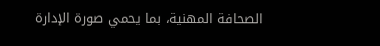الصحافة المهنية، بما يحمي صورة الإدارة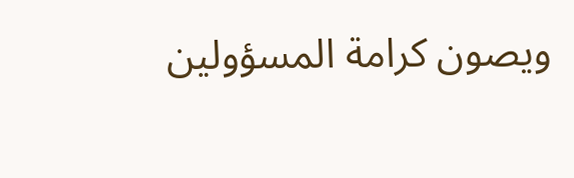ويصون كرامة المسؤولين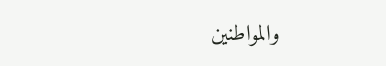والمواطنين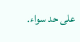على حد سواء.